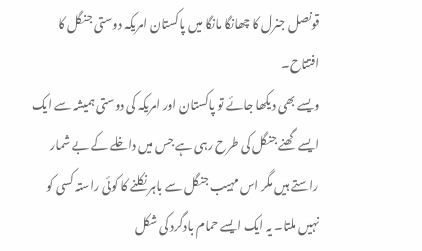قونصل جنرل کا چھانگا مانگا میں پاکستان امریکہ دوستی جنگل کا افتتاح۔
ویسے بھی دیکھا جائے تو پاکستان اور امریکہ کی دوستی ہمیشہ سے ایک ایسے گھنے جنگل کی طرح رہی ہے جس میں داخلے کے بے شمار راستے ہیں مگر اس مہیب جنگل سے باہر نکلنے کا کوئی راستہ کسی کو نہیں ملتا۔ یہ ایک ایسے حمام بادگرد کی شکل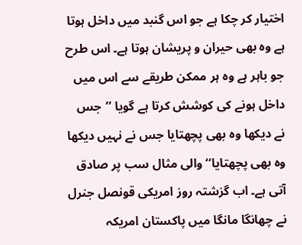اختیار کر چکا ہے جو اس گنبد میں داخل ہوتا ہے وہ بھی حیران و پریشان ہوتا ہے۔ اس طرح جو باہر ہے وہ ہر ممکن طریقے سے اس میں داخل ہونے کی کوشش کرتا ہے گویا ’’جس نے دیکھا وہ بھی پچھتایا جس نے نہیں دیکھا وہ بھی پچھتایا‘‘ والی مثال سب پر صادق آتی ہے۔ اب گزشتہ روز امریکی قونصل جنرل نے چھانگا مانگا میں پاکستان امریکہ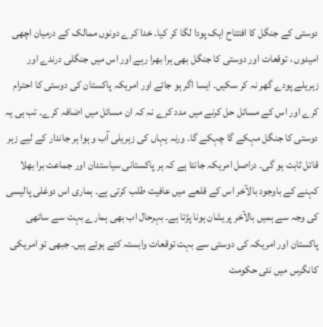دوستی کے جنگل کا افتتاح ایک پودا لگا کر کیا۔ خدا کرے دونوں ممالک کے درمیان اچھی امیدوں ، توقعات اور دوستی کا جنگل بھی ہرا بھرا رہے اور اس میں جنگلی درندے اور زہریلے پودے گھر نہ کر سکیں۔ ایسا اگر ہو جائے اور امریکہ پاکستان کی دوستی کا احترام کرے اور اس کے مسائل حل کرنے میں مدد کرے نہ کہ ان مسائل میں اضافہ کرے۔ تب ہی یہ دوستی کا جنگل مہکے گا چہکے گا۔ ورنہ یہاں کی زہریلی آب و ہوا ہر جاندار کے لیے زہر قاتل ثابت ہو گی۔ دراصل امریکہ جانتا ہے کہ ہر پاکستانی سیاستدان اور جماعت برا بھلا کہنے کے باوجود بالآخر اس کے قلعے میں عافیت طلب کرتی ہے۔ ہماری اس دوغلی پالیسی کی وجہ سے ہمیں بالآخر پریشان ہونا پڑتا ہے۔ بہرحال اب بھی ہمارے بہت سے ساتھی پاکستان اور امریکہ کی دوستی سے بہت توقعات وابستہ کئے ہوئے ہیں۔ جبھی تو امریکی کانگرس میں نئی حکومت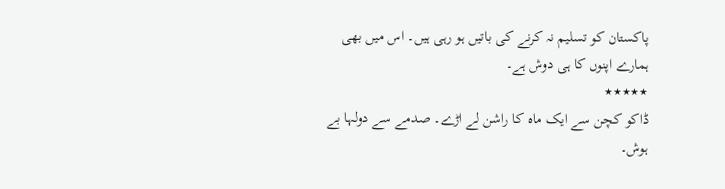پاکستان کو تسلیم نہ کرنے کی باتیں ہو رہی ہیں۔ اس میں بھی ہمارے اپنوں کا ہی دوش ہے۔
٭٭٭٭٭
ڈاکو کچن سے ایک ماہ کا راشن لے اڑے۔ صدمے سے دولہا بے ہوش۔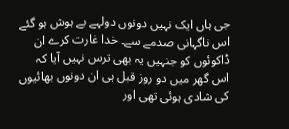جی ہاں ایک نہیں دونوں دولہے بے ہوش ہو گئے اس ناگہانی صدمے سے۔ خدا غارت کرے ان ڈاکوئوں کو جنہیں یہ بھی ترس نہیں آیا کہ اس گھر میں دو روز قبل ہی ان دونوں بھائیوں کی شادی ہوئی تھی اور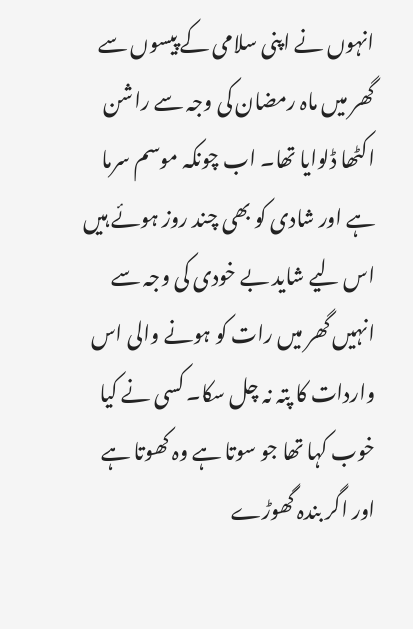انہوں نے اپنی سلامی کے پیسوں سے گھر میں ماہ رمضان کی وجہ سے راشن اکٹھا ڈلوایا تھا۔ اب چونکہ موسم سرما ہے اور شادی کو بھی چند روز ہوئے ہیں اس لیے شاید بے خودی کی وجہ سے انہیں گھر میں رات کو ہونے والی اس واردات کا پتہ نہ چل سکا۔ کسی نے کیا خوب کہا تھا جو سوتا ہے وہ کھوتا ہے اور اگر بندہ گھوڑے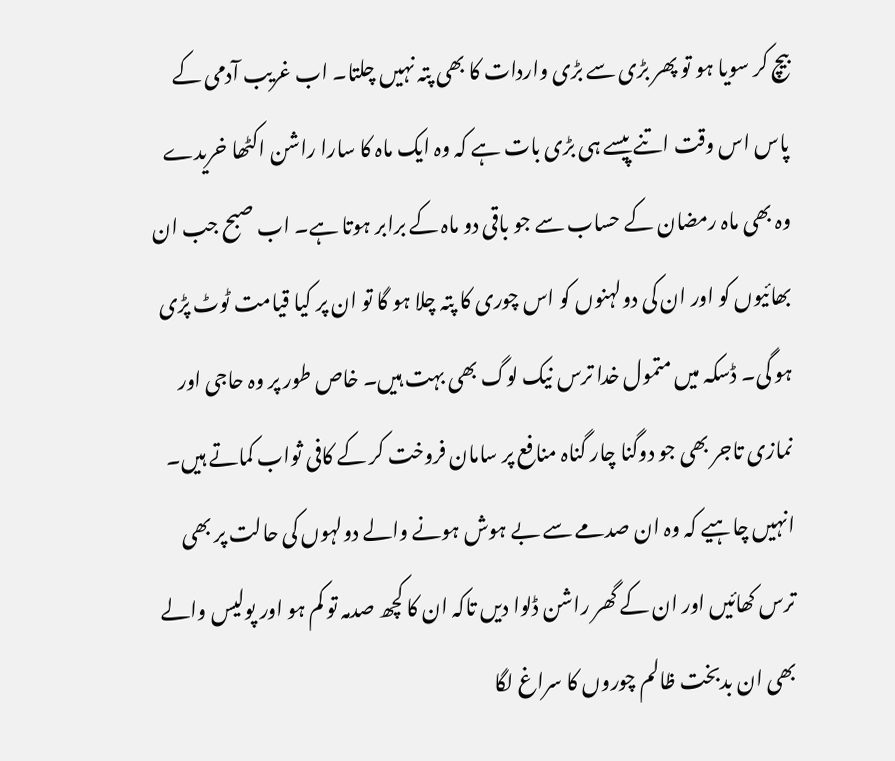بیچ کر سویا ہو تو پھر بڑی سے بڑی واردات کا بھی پتہ نہیں چلتا۔ اب غریب آدمی کے پاس اس وقت اتنے پیسے ہی بڑی بات ہے کہ وہ ایک ماہ کا سارا راشن اکٹھا خریدے وہ بھی ماہ رمضان کے حساب سے جو باقی دو ماہ کے برابر ہوتا ہے۔ اب صبح جب ان بھائیوں کو اور ان کی دولہنوں کو اس چوری کا پتہ چلا ہو گا تو ان پر کیا قیامت ٹوٹ پڑی ہو گی۔ ڈسکہ میں متمول خدا ترس نیک لوگ بھی بہت ہیں۔ خاص طور پر وہ حاجی اور نمازی تاجر بھی جو دوگنا چار گناہ منافع پر سامان فروخت کر کے کافی ثواب کماتے ہیں۔ انہیں چاہیے کہ وہ ان صدمے سے بے ہوش ہونے والے دولہوں کی حالت پر بھی ترس کھائیں اور ان کے گھر راشن ڈلوا دیں تاکہ ان کا کچھ صدمہ تو کم ہو اور پولیس والے بھی ان بدبخت ظالم چوروں کا سراغ لگا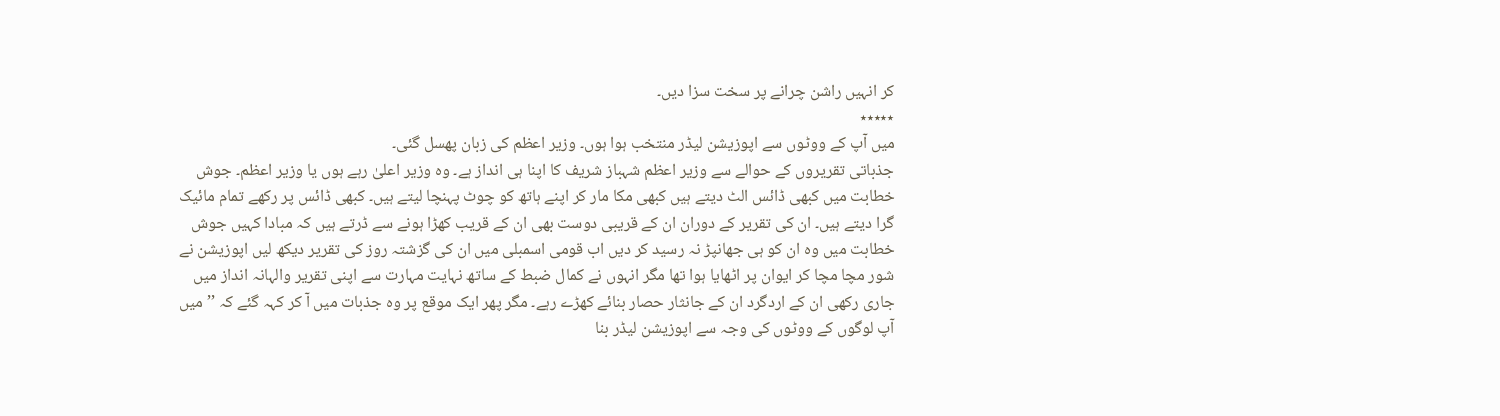کر انہیں راشن چرانے پر سخت سزا دیں۔
٭٭٭٭٭
میں آپ کے ووٹوں سے اپوزیشن لیڈر منتخب ہوا ہوں۔ وزیر اعظم کی زبان پھسل گئی۔
جذباتی تقریروں کے حوالے سے وزیر اعظم شہباز شریف کا اپنا ہی انداز ہے۔ وہ وزیر اعلیٰ رہے ہوں یا وزیر اعظم۔ جوش خطابت میں کبھی ڈائس الٹ دیتے ہیں کبھی مکا مار کر اپنے ہاتھ کو چوٹ پہنچا لیتے ہیں۔ کبھی ڈائس پر رکھے تمام مائیک گرا دیتے ہیں۔ ان کی تقریر کے دوران ان کے قریبی دوست بھی ان کے قریب کھڑا ہونے سے ڈرتے ہیں کہ مبادا کہیں جوش خطابت میں وہ ان کو ہی جھانپڑ نہ رسید کر دیں اب قومی اسمبلی میں ان کی گزشتہ روز کی تقریر دیکھ لیں اپوزیشن نے شور مچا مچا کر ایوان پر اٹھایا ہوا تھا مگر انہوں نے کمال ضبط کے ساتھ نہایت مہارت سے اپنی تقریر والہانہ انداز میں جاری رکھی ان کے اردگرد ان کے جانثار حصار بنائے کھڑے رہے۔ مگر پھر ایک موقع پر وہ جذبات میں آ کر کہہ گئے کہ ’’میں آپ لوگوں کے ووٹوں کی وجہ سے اپوزیشن لیڈر بنا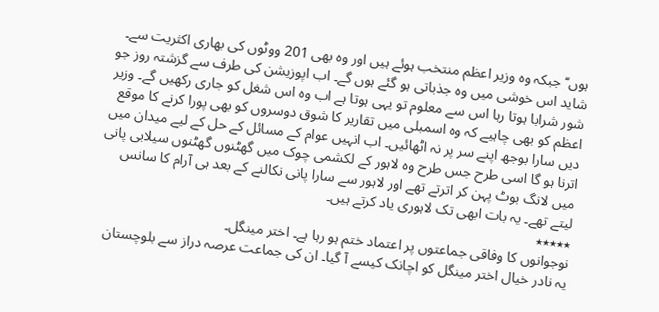ہوں‘‘ جبکہ وہ وزیر اعظم منتخب ہوئے ہیں اور وہ بھی 201 ووٹوں کی بھاری اکثریت سے۔ شاید اس خوشی میں وہ جذباتی ہو گئے ہوں گے۔ اب اپوزیشن کی طرف سے گزشتہ روز جو شور شرابا ہوتا رہا اس سے معلوم تو یہی ہوتا ہے اب وہ اس شغل کو جاری رکھیں گے۔ وزیر اعظم کو بھی چاہیے کہ وہ اسمبلی میں تقاریر کا شوق دوسروں کو بھی پورا کرنے کا موقع دیں سارا بوجھ اپنے سر پر نہ اٹھائیں۔ اب انہیں عوام کے مسائل کے حل کے لیے میدان میں اترنا ہو گا اسی طرح جس طرح وہ لاہور کے لکشمی چوک میں گھٹنوں گھٹنوں سیلابی پانی میں لانگ بوٹ پہن کر اترتے تھے اور لاہور سے سارا پانی نکالنے کے بعد ہی آرام کا سانس لیتے تھے۔ یہ بات ابھی تک لاہوری یاد کرتے ہیں۔
٭٭٭٭٭
نوجوانوں کا وفاقی جماعتوں پر اعتماد ختم ہو رہا ہے۔ اختر مینگل۔
یہ نادر خیال اختر مینگل کو اچانک کیسے آ گیا۔ ان کی جماعت عرصہ دراز سے بلوچستان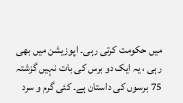میں حکومت کرتی رہی۔ اپوزیشن میں بھی رہی ، یہ ایک دو برس کی بات نہیں گزشتہ 75 برسوں کی داستان ہے۔ کئی گرم و سرد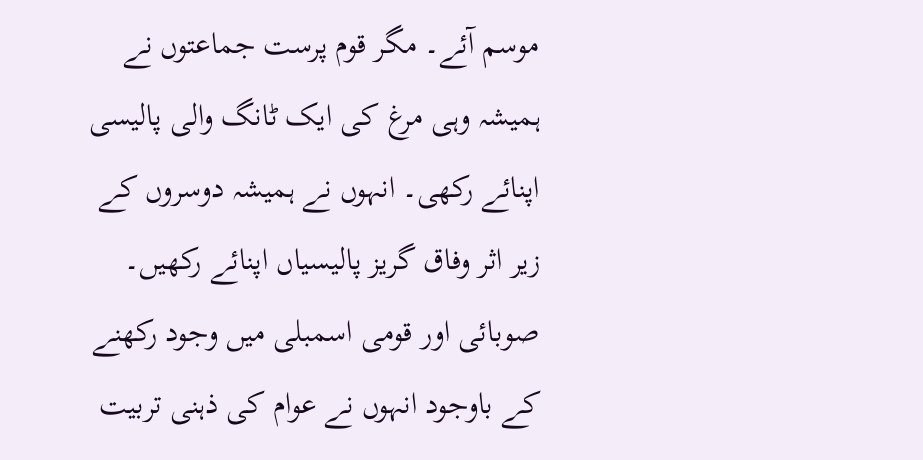موسم آئے۔ مگر قوم پرست جماعتوں نے ہمیشہ وہی مرغ کی ایک ٹانگ والی پالیسی اپنائے رکھی۔ انہوں نے ہمیشہ دوسروں کے زیر اثر وفاق گریز پالیسیاں اپنائے رکھیں۔ صوبائی اور قومی اسمبلی میں وجود رکھنے کے باوجود انہوں نے عوام کی ذہنی تربیت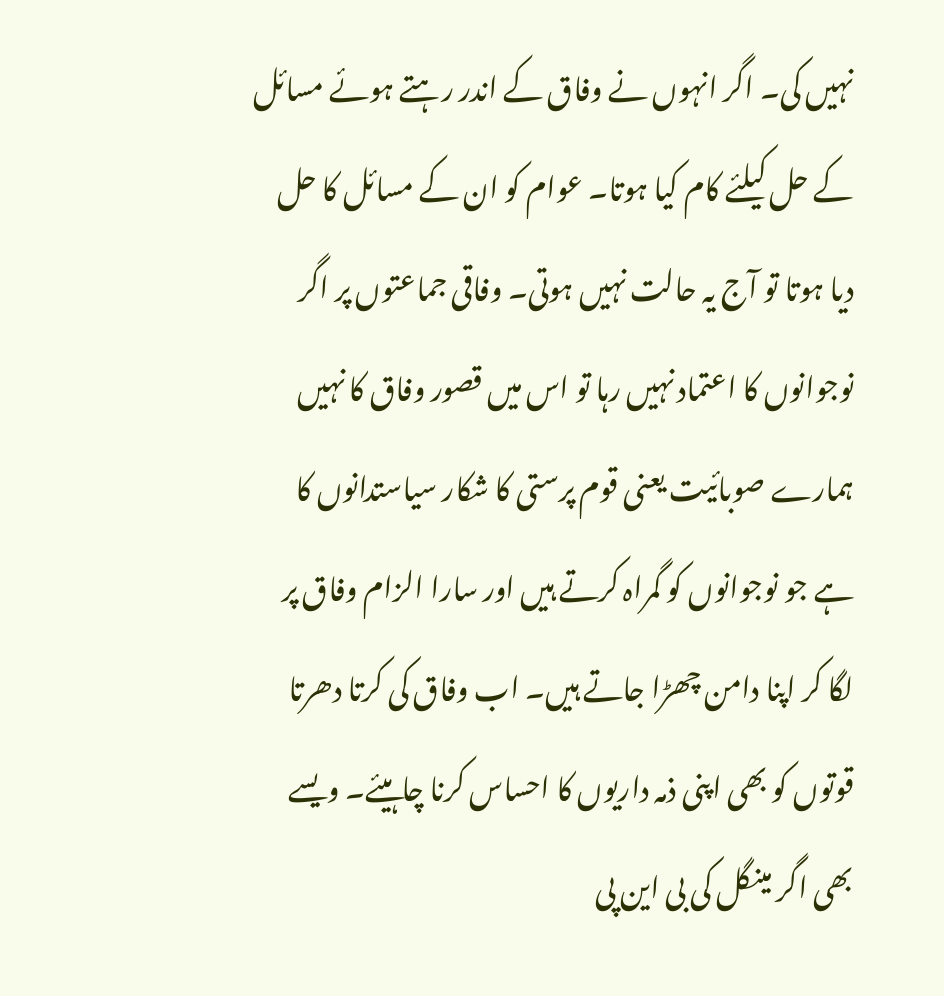نہیں کی۔ اگر انہوں نے وفاق کے اندر رہتے ہوئے مسائل کے حل کیلئے کام کیا ہوتا۔ عوام کو ان کے مسائل کا حل دیا ہوتا تو آج یہ حالت نہیں ہوتی۔ وفاقی جماعتوں پر اگر نوجوانوں کا اعتماد نہیں رہا تو اس میں قصور وفاق کا نہیں ہمارے صوبائیت یعنی قوم پرستی کا شکار سیاستدانوں کا ہے جو نوجوانوں کو گمراہ کرتے ہیں اور سارا الزام وفاق پر لگا کر اپنا دامن چھڑا جاتے ہیں۔ اب وفاق کی کرتا دھرتا قوتوں کو بھی اپنی ذمہ داریوں کا احساس کرنا چاہیئے۔ ویسے بھی اگر مینگل کی بی این پی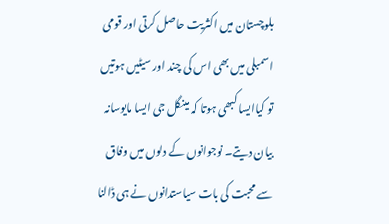بلوچستان میں اکثریت حاصل کرتی اور قومی اسمبلی میں بھی اس کی چند اور سیٹیں ہوتیں تو کیاایسا کبھی ہوتا کہ مینگل جی ایسا مایوسانہ بیان دیتے۔ نوجوانوں کے دلوں میں وفاق سے محبت کی بات سیاستدانوں نے ہی ڈالنا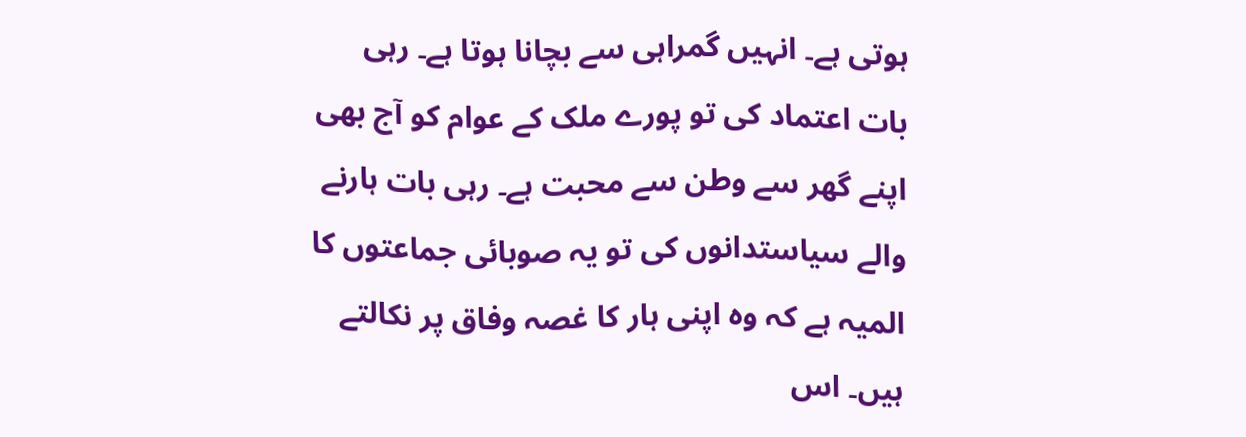ہوتی ہے۔ انہیں گمراہی سے بچانا ہوتا ہے۔ رہی بات اعتماد کی تو پورے ملک کے عوام کو آج بھی اپنے گھر سے وطن سے محبت ہے۔ رہی بات ہارنے والے سیاستدانوں کی تو یہ صوبائی جماعتوں کا المیہ ہے کہ وہ اپنی ہار کا غصہ وفاق پر نکالتے ہیں۔ اس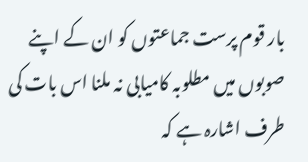بار قوم پرست جماعتوں کو ان کے اپنے صوبوں میں مطلوبہ کامیابی نہ ملنا اس بات کی طرف اشارہ ہے کہ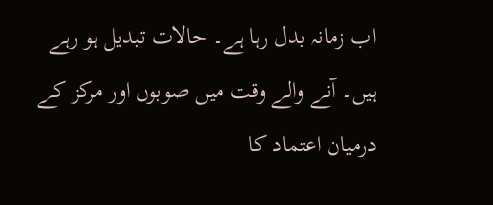اب زمانہ بدل رہا ہے۔ حالات تبدیل ہو رہے ہیں۔ آنے والے وقت میں صوبوں اور مرکز کے درمیان اعتماد کا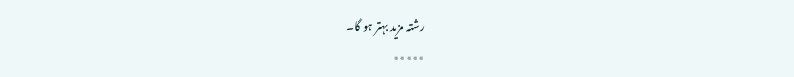رشتہ مزید بہتر ہو گا۔
٭٭٭٭٭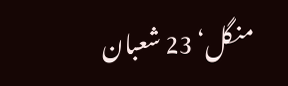منگل‘ 23 شعبان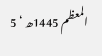المعظم 1445ھ ‘ 5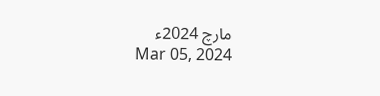مارچ 2024ء
Mar 05, 2024